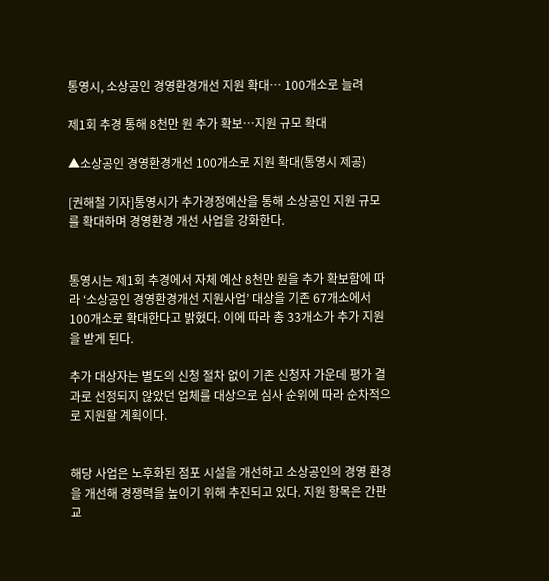통영시, 소상공인 경영환경개선 지원 확대… 100개소로 늘려

제1회 추경 통해 8천만 원 추가 확보…지원 규모 확대

▲소상공인 경영환경개선 100개소로 지원 확대(통영시 제공)

[권해철 기자]통영시가 추가경정예산을 통해 소상공인 지원 규모를 확대하며 경영환경 개선 사업을 강화한다.


통영시는 제1회 추경에서 자체 예산 8천만 원을 추가 확보함에 따라 ‘소상공인 경영환경개선 지원사업’ 대상을 기존 67개소에서 100개소로 확대한다고 밝혔다. 이에 따라 총 33개소가 추가 지원을 받게 된다.

추가 대상자는 별도의 신청 절차 없이 기존 신청자 가운데 평가 결과로 선정되지 않았던 업체를 대상으로 심사 순위에 따라 순차적으로 지원할 계획이다.


해당 사업은 노후화된 점포 시설을 개선하고 소상공인의 경영 환경을 개선해 경쟁력을 높이기 위해 추진되고 있다. 지원 항목은 간판 교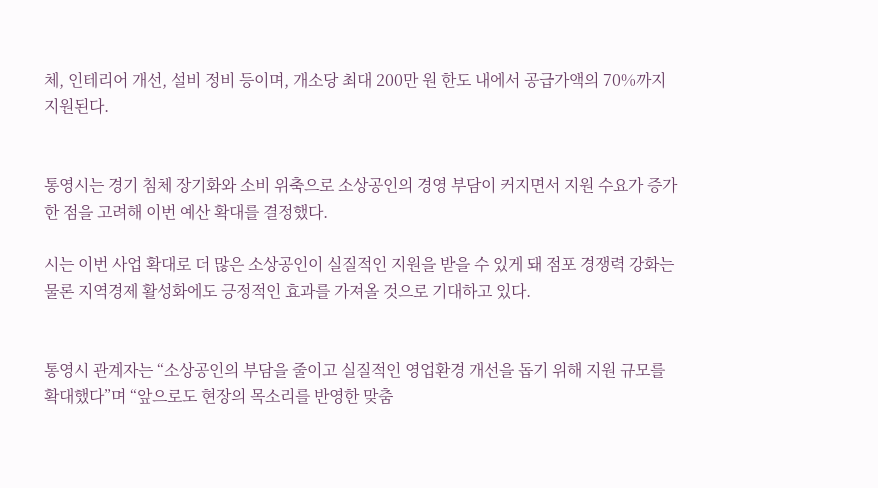체, 인테리어 개선, 설비 정비 등이며, 개소당 최대 200만 원 한도 내에서 공급가액의 70%까지 지원된다.


통영시는 경기 침체 장기화와 소비 위축으로 소상공인의 경영 부담이 커지면서 지원 수요가 증가한 점을 고려해 이번 예산 확대를 결정했다.

시는 이번 사업 확대로 더 많은 소상공인이 실질적인 지원을 받을 수 있게 돼 점포 경쟁력 강화는 물론 지역경제 활성화에도 긍정적인 효과를 가져올 것으로 기대하고 있다.


통영시 관계자는 “소상공인의 부담을 줄이고 실질적인 영업환경 개선을 돕기 위해 지원 규모를 확대했다”며 “앞으로도 현장의 목소리를 반영한 맞춤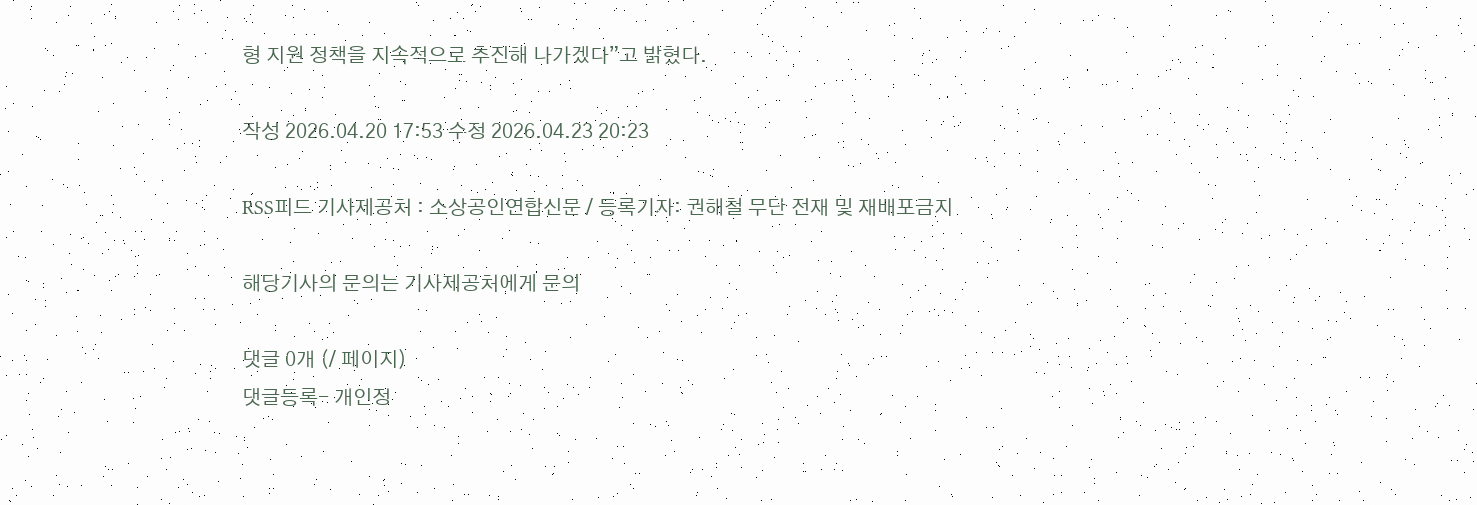형 지원 정책을 지속적으로 추진해 나가겠다”고 밝혔다.

작성 2026.04.20 17:53 수정 2026.04.23 20:23

RSS피드 기사제공처 : 소상공인연합신문 / 등록기자: 권해철 무단 전재 및 재배포금지

해당기사의 문의는 기사제공처에게 문의

댓글 0개 (/ 페이지)
댓글등록- 개인정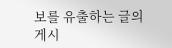보를 유출하는 글의 게시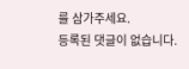를 삼가주세요.
등록된 댓글이 없습니다.